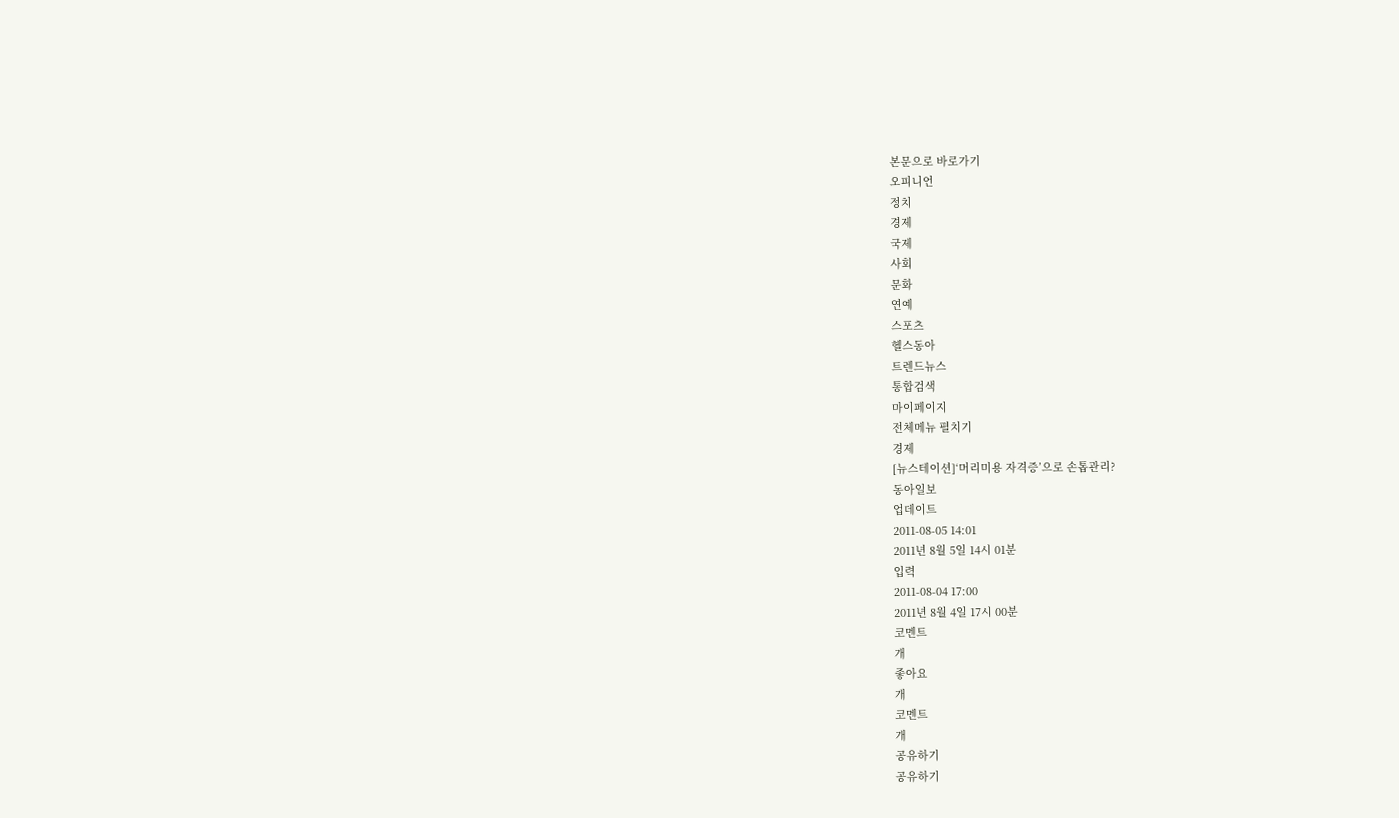본문으로 바로가기
오피니언
정치
경제
국제
사회
문화
연예
스포츠
헬스동아
트렌드뉴스
통합검색
마이페이지
전체메뉴 펼치기
경제
[뉴스테이션]‘머리미용 자격증’으로 손톱관리?
동아일보
업데이트
2011-08-05 14:01
2011년 8월 5일 14시 01분
입력
2011-08-04 17:00
2011년 8월 4일 17시 00분
코멘트
개
좋아요
개
코멘트
개
공유하기
공유하기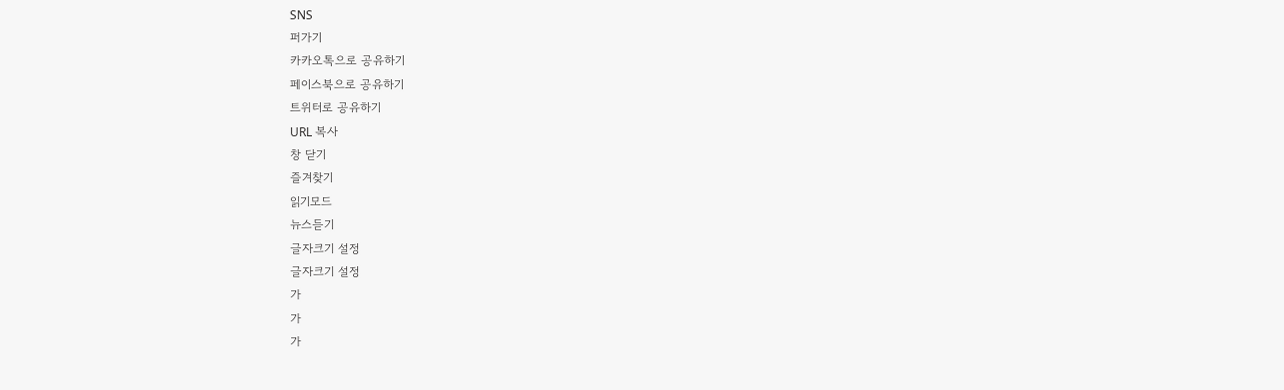SNS
퍼가기
카카오톡으로 공유하기
페이스북으로 공유하기
트위터로 공유하기
URL 복사
창 닫기
즐겨찾기
읽기모드
뉴스듣기
글자크기 설정
글자크기 설정
가
가
가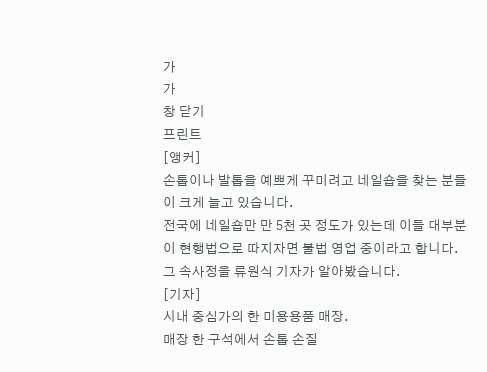가
가
창 닫기
프린트
[앵커]
손톱이나 발톱을 예쁘게 꾸미려고 네일숍을 찾는 분들이 크게 늘고 있습니다.
전국에 네일숍만 만 5천 곳 정도가 있는데 이들 대부분이 현행법으로 따지자면 불법 영업 중이라고 합니다.
그 속사정을 류원식 기자가 알아봤습니다.
[기자]
시내 중심가의 한 미용용품 매장.
매장 한 구석에서 손톱 손질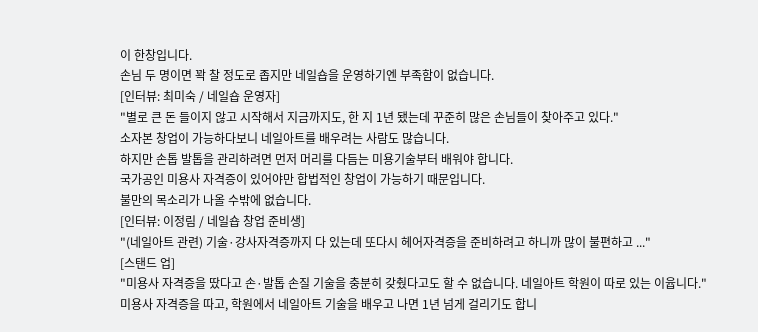이 한창입니다.
손님 두 명이면 꽉 찰 정도로 좁지만 네일숍을 운영하기엔 부족함이 없습니다.
[인터뷰: 최미숙 / 네일숍 운영자]
"별로 큰 돈 들이지 않고 시작해서 지금까지도, 한 지 1년 됐는데 꾸준히 많은 손님들이 찾아주고 있다."
소자본 창업이 가능하다보니 네일아트를 배우려는 사람도 많습니다.
하지만 손톱 발톱을 관리하려면 먼저 머리를 다듬는 미용기술부터 배워야 합니다.
국가공인 미용사 자격증이 있어야만 합법적인 창업이 가능하기 때문입니다.
불만의 목소리가 나올 수밖에 없습니다.
[인터뷰: 이정림 / 네일숍 창업 준비생]
"(네일아트 관련) 기술·강사자격증까지 다 있는데 또다시 헤어자격증을 준비하려고 하니까 많이 불편하고 ..."
[스탠드 업]
"미용사 자격증을 땄다고 손·발톱 손질 기술을 충분히 갖췄다고도 할 수 없습니다. 네일아트 학원이 따로 있는 이윱니다."
미용사 자격증을 따고, 학원에서 네일아트 기술을 배우고 나면 1년 넘게 걸리기도 합니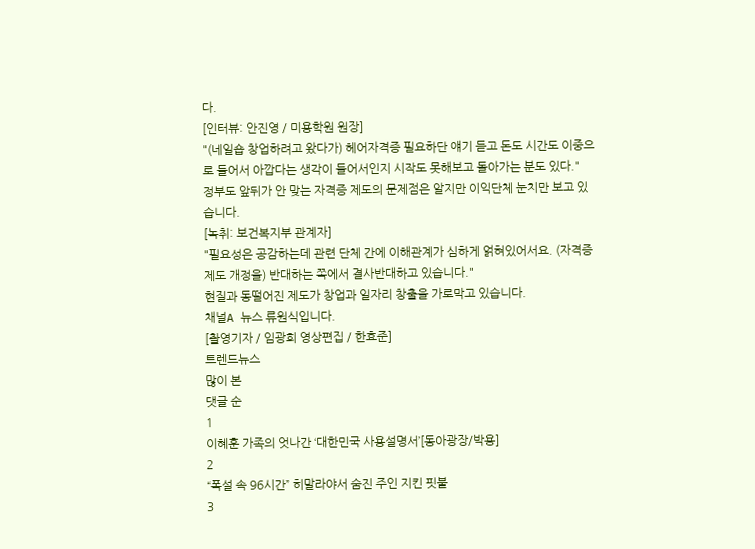다.
[인터뷰: 안진영 / 미용학원 원장]
"(네일숍 창업하려고 왔다가) 헤어자격증 필요하단 얘기 듣고 돈도 시간도 이중으로 들어서 아깝다는 생각이 들어서인지 시작도 못해보고 돌아가는 분도 있다."
정부도 앞뒤가 안 맞는 자격증 제도의 문제점은 알지만 이익단체 눈치만 보고 있습니다.
[녹취: 보건복지부 관계자]
"필요성은 공감하는데 관련 단체 간에 이해관계가 심하게 얽혀있어서요. (자격증 제도 개정을) 반대하는 쪽에서 결사반대하고 있습니다."
현질과 동떨어진 제도가 창업과 일자리 창출을 가로막고 있습니다.
채널A 뉴스 류원식입니다.
[촬영기자 / 임광희 영상편집 / 한효준]
트렌드뉴스
많이 본
댓글 순
1
이혜훈 가족의 엇나간 ‘대한민국 사용설명서’[동아광장/박용]
2
“폭설 속 96시간” 히말라야서 숨진 주인 지킨 핏불
3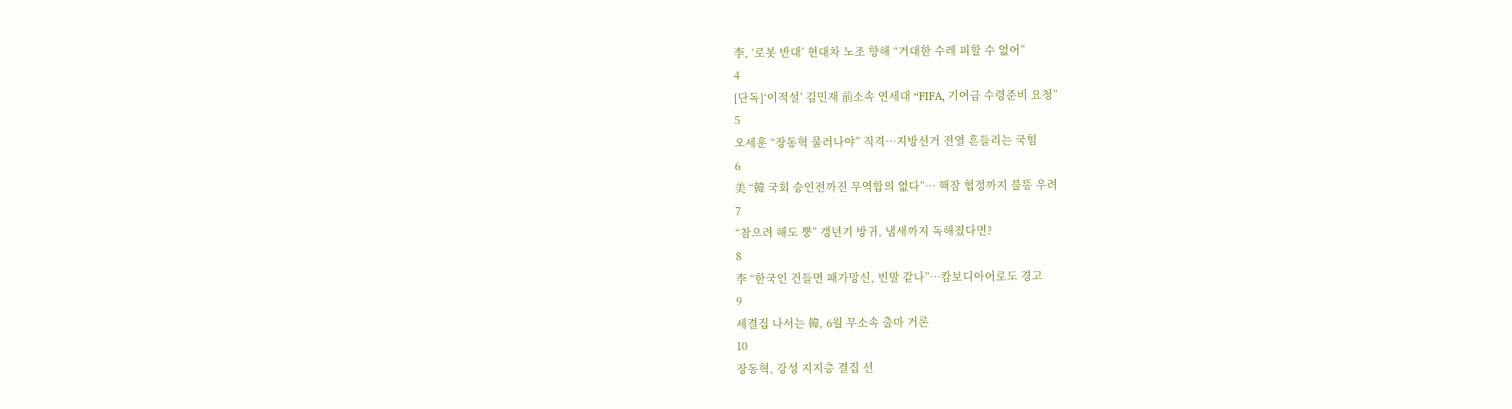李, ‘로봇 반대’ 현대차 노조 향해 “거대한 수레 피할 수 없어”
4
[단독]‘이적설’ 김민재 前소속 연세대 “FIFA, 기여금 수령준비 요청”
5
오세훈 “장동혁 물러나야” 직격…지방선거 전열 흔들리는 국힘
6
美 “韓 국회 승인전까진 무역합의 없다”… 핵잠 협정까지 불똥 우려
7
“참으려 해도 뿡” 갱년기 방귀, 냄새까지 독해졌다면?
8
李 “한국인 건들면 패가망신, 빈말 같나”…캄보디아어로도 경고
9
세결집 나서는 韓, 6월 무소속 출마 거론
10
장동혁, 강성 지지층 결집 선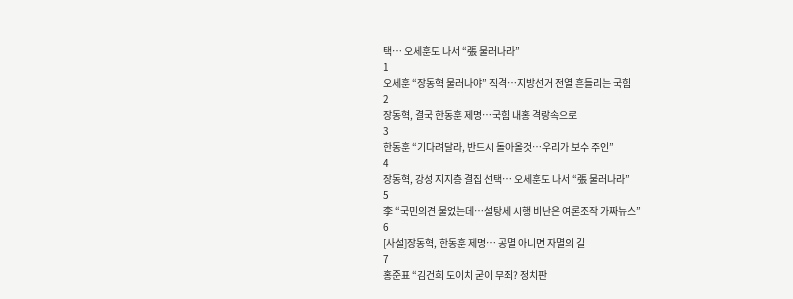택… 오세훈도 나서 “張 물러나라”
1
오세훈 “장동혁 물러나야” 직격…지방선거 전열 흔들리는 국힘
2
장동혁, 결국 한동훈 제명…국힘 내홍 격랑속으로
3
한동훈 “기다려달라, 반드시 돌아올것…우리가 보수 주인”
4
장동혁, 강성 지지층 결집 선택… 오세훈도 나서 “張 물러나라”
5
李 “국민의견 물었는데…설탕세 시행 비난은 여론조작 가짜뉴스”
6
[사설]장동혁, 한동훈 제명… 공멸 아니면 자멸의 길
7
홍준표 “김건희 도이치 굳이 무죄? 정치판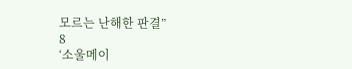모르는 난해한 판결”
8
‘소울메이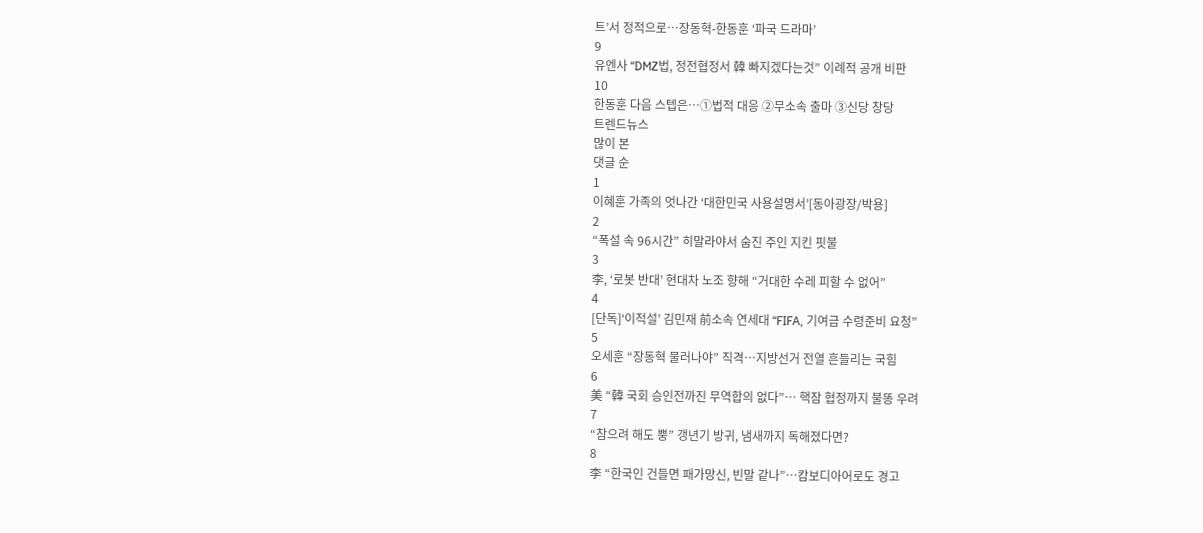트’서 정적으로…장동혁-한동훈 ‘파국 드라마’
9
유엔사 “DMZ법, 정전협정서 韓 빠지겠다는것” 이례적 공개 비판
10
한동훈 다음 스텝은…➀법적 대응 ➁무소속 출마 ➂신당 창당
트렌드뉴스
많이 본
댓글 순
1
이혜훈 가족의 엇나간 ‘대한민국 사용설명서’[동아광장/박용]
2
“폭설 속 96시간” 히말라야서 숨진 주인 지킨 핏불
3
李, ‘로봇 반대’ 현대차 노조 향해 “거대한 수레 피할 수 없어”
4
[단독]‘이적설’ 김민재 前소속 연세대 “FIFA, 기여금 수령준비 요청”
5
오세훈 “장동혁 물러나야” 직격…지방선거 전열 흔들리는 국힘
6
美 “韓 국회 승인전까진 무역합의 없다”… 핵잠 협정까지 불똥 우려
7
“참으려 해도 뿡” 갱년기 방귀, 냄새까지 독해졌다면?
8
李 “한국인 건들면 패가망신, 빈말 같나”…캄보디아어로도 경고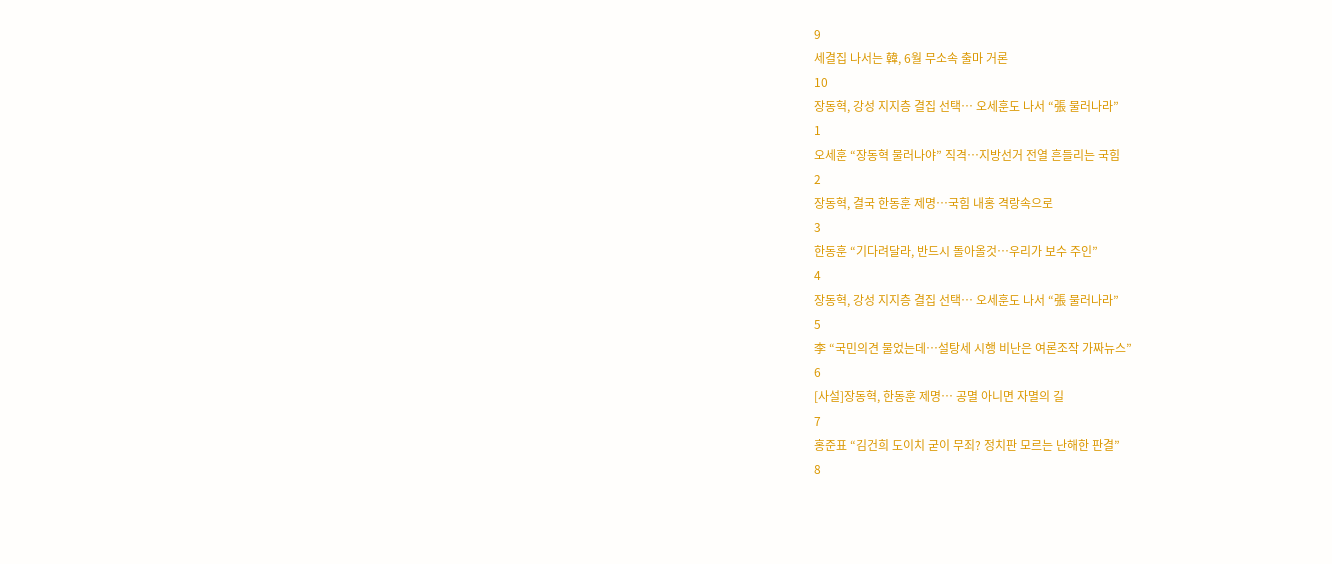9
세결집 나서는 韓, 6월 무소속 출마 거론
10
장동혁, 강성 지지층 결집 선택… 오세훈도 나서 “張 물러나라”
1
오세훈 “장동혁 물러나야” 직격…지방선거 전열 흔들리는 국힘
2
장동혁, 결국 한동훈 제명…국힘 내홍 격랑속으로
3
한동훈 “기다려달라, 반드시 돌아올것…우리가 보수 주인”
4
장동혁, 강성 지지층 결집 선택… 오세훈도 나서 “張 물러나라”
5
李 “국민의견 물었는데…설탕세 시행 비난은 여론조작 가짜뉴스”
6
[사설]장동혁, 한동훈 제명… 공멸 아니면 자멸의 길
7
홍준표 “김건희 도이치 굳이 무죄? 정치판 모르는 난해한 판결”
8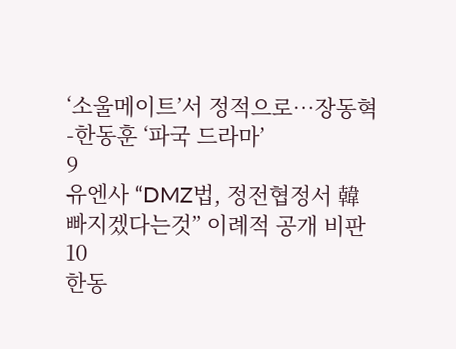‘소울메이트’서 정적으로…장동혁-한동훈 ‘파국 드라마’
9
유엔사 “DMZ법, 정전협정서 韓 빠지겠다는것” 이례적 공개 비판
10
한동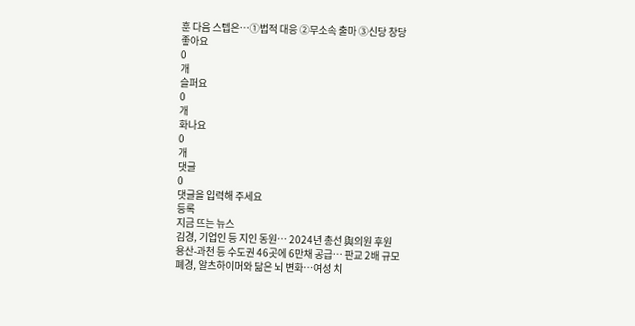훈 다음 스텝은…➀법적 대응 ➁무소속 출마 ➂신당 창당
좋아요
0
개
슬퍼요
0
개
화나요
0
개
댓글
0
댓글을 입력해 주세요
등록
지금 뜨는 뉴스
김경, 기업인 등 지인 동원… 2024년 총선 與의원 후원
용산-과천 등 수도권 46곳에 6만채 공급… 판교 2배 규모
폐경, 알츠하이머와 닮은 뇌 변화…여성 치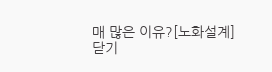매 많은 이유?[노화설계]
닫기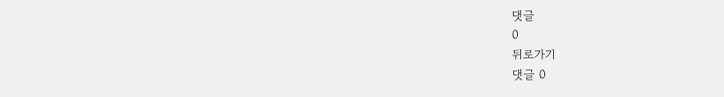댓글
0
뒤로가기
댓글 0